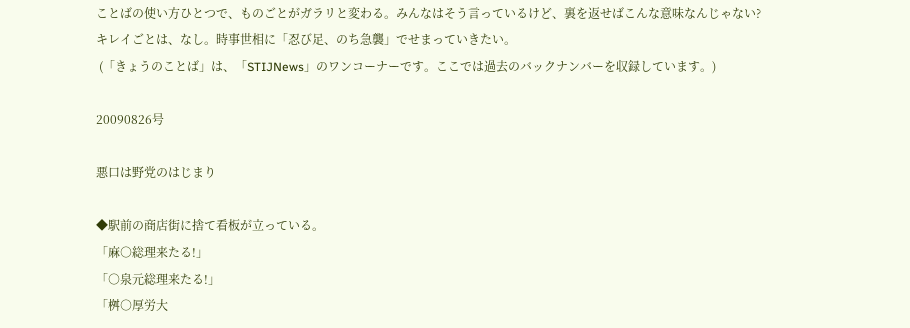ことばの使い方ひとつで、ものごとがガラリと変わる。みんなはそう言っているけど、裏を返せばこんな意味なんじゃない? キレイごとは、なし。時事世相に「忍び足、のち急襲」でせまっていきたい。
 (「きょうのことば」は、「STIJNews」のワンコーナーです。ここでは過去のバックナンバーを収録しています。)

20090826号

悪口は野党のはじまり

◆駅前の商店街に捨て看板が立っている。
「麻○総理来たる!」
「○泉元総理来たる!」
「桝○厚労大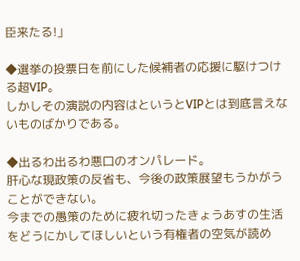臣来たる!」

◆選挙の投票日を前にした候補者の応援に駆けつける超VIP。
しかしその演説の内容はというとVIPとは到底言えないものばかりである。

◆出るわ出るわ悪口のオンパレード。
肝心な現政策の反省も、今後の政策展望もうかがうことができない。
今までの愚策のために疲れ切ったきょうあすの生活をどうにかしてほしいという有権者の空気が読め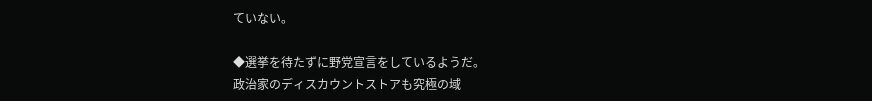ていない。

◆選挙を待たずに野党宣言をしているようだ。
政治家のディスカウントストアも究極の域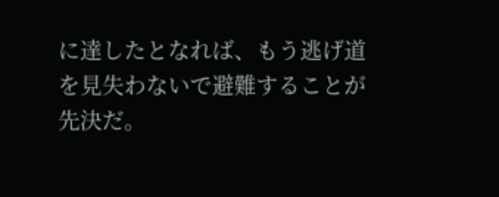に達したとなれば、もう逃げ道を見失わないで避難することが先決だ。